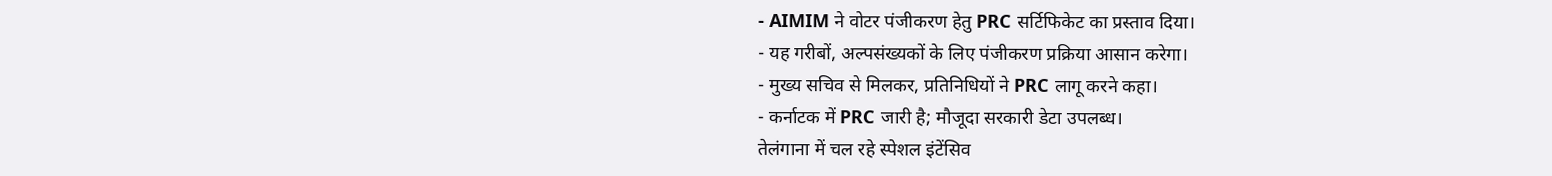- AIMIM ने वोटर पंजीकरण हेतु PRC सर्टिफिकेट का प्रस्ताव दिया।
- यह गरीबों, अल्पसंख्यकों के लिए पंजीकरण प्रक्रिया आसान करेगा।
- मुख्य सचिव से मिलकर, प्रतिनिधियों ने PRC लागू करने कहा।
- कर्नाटक में PRC जारी है; मौजूदा सरकारी डेटा उपलब्ध।
तेलंगाना में चल रहे स्पेशल इंटेंसिव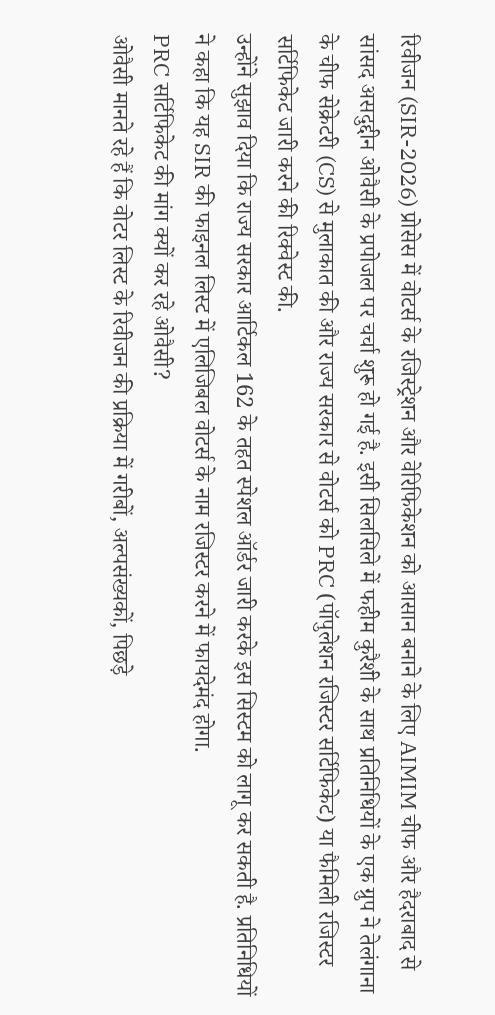रिवीजन (SIR-2026) प्रोसेस में वोटर्स के रजिस्ट्रेशन और वेरिफिकेशन को आसान बनाने के लिए AIMIM चीफ और हैदराबाद से सांसद असदुद्दीन ओवैसी के प्रपोजल पर चर्चा शुरू हो गई है. इसी सिलसिले में फहीम कुरैशी के साथ प्रतिनिधियों के एक ग्रुप ने तेलंगाना के चीफ सेक्रेटरी (CS) से मुलाकात की और राज्य सरकार से वोटर्स को PRC (पॉपुलेशन रजिस्टर सर्टिफिकेट) या फैमिली रजिस्टर सर्टिफिकेट जारी करने की रिक्वेस्ट की.
उन्होंने सुझाव दिया कि राज्य सरकार आर्टिकल 162 के तहत स्पेशल ऑर्डर जारी करके इस सिस्टम को लागू कर सकती है. प्रतिनिधियों ने कहा कि यह SIR की फाइनल लिस्ट में एलिजिबल वोटर्स के नाम रजिस्टर करने में फायदेमंद होगा.
PRC सर्टिफिकेट की मांग क्यों कर रहे ओवैसी?
ओवैसी मानते रहे हैं कि वोटर लिस्ट के रिवीजन की प्रक्रिया में गरीबों, अल्पसंख्यकों, पिछड़े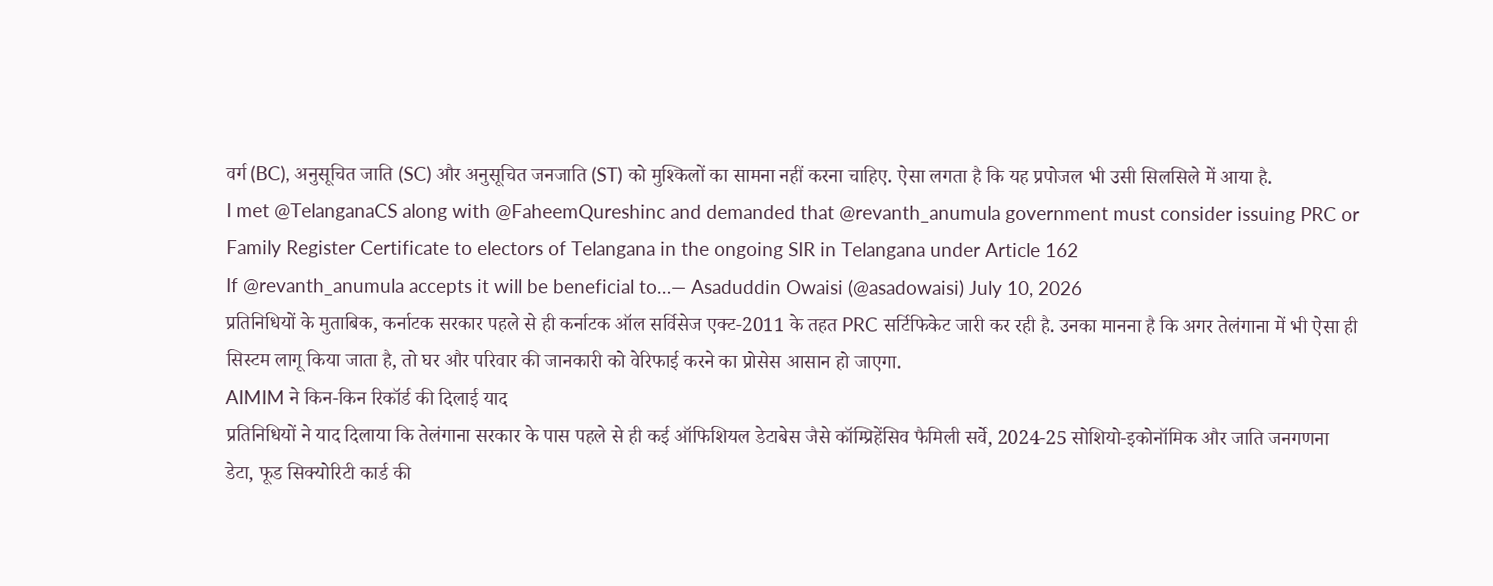वर्ग (BC), अनुसूचित जाति (SC) और अनुसूचित जनजाति (ST) को मुश्किलों का सामना नहीं करना चाहिए. ऐसा लगता है कि यह प्रपोजल भी उसी सिलसिले में आया है.
I met @TelanganaCS along with @FaheemQureshinc and demanded that @revanth_anumula government must consider issuing PRC or Family Register Certificate to electors of Telangana in the ongoing SIR in Telangana under Article 162
If @revanth_anumula accepts it will be beneficial to…— Asaduddin Owaisi (@asadowaisi) July 10, 2026
प्रतिनिधियों के मुताबिक, कर्नाटक सरकार पहले से ही कर्नाटक ऑल सर्विसेज एक्ट-2011 के तहत PRC सर्टिफिकेट जारी कर रही है. उनका मानना है कि अगर तेलंगाना में भी ऐसा ही सिस्टम लागू किया जाता है, तो घर और परिवार की जानकारी को वेरिफाई करने का प्रोसेस आसान हो जाएगा.
AIMIM ने किन-किन रिकॉर्ड की दिलाई याद
प्रतिनिधियों ने याद दिलाया कि तेलंगाना सरकार के पास पहले से ही कई ऑफिशियल डेटाबेस जैसे कॉम्प्रिहेंसिव फैमिली सर्वे, 2024-25 सोशियो-इकोनॉमिक और जाति जनगणना डेटा, फूड सिक्योरिटी कार्ड की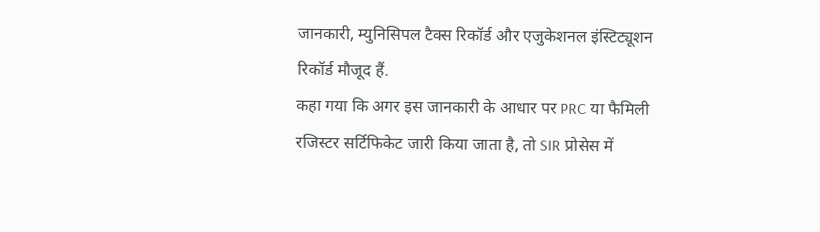जानकारी, म्युनिसिपल टैक्स रिकॉर्ड और एजुकेशनल इंस्टिट्यूशन रिकॉर्ड मौजूद हैं.
कहा गया कि अगर इस जानकारी के आधार पर PRC या फैमिली रजिस्टर सर्टिफिकेट जारी किया जाता है, तो SIR प्रोसेस में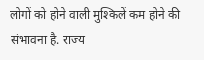लोगों को होने वाली मुश्किलें कम होने की संभावना है. राज्य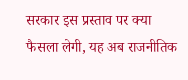सरकार इस प्रस्ताव पर क्या फैसला लेगी, यह अब राजनीतिक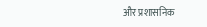और प्रशासनिक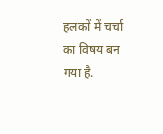हलकों में चर्चा का विषय बन गया है.